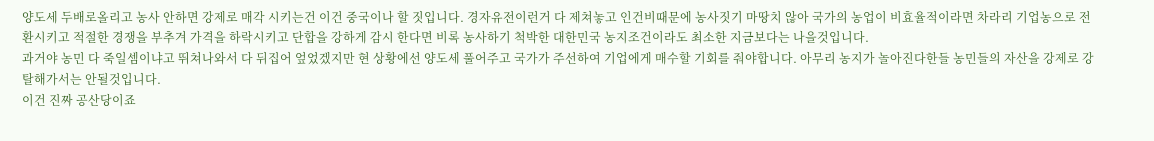양도세 두배로올리고 농사 안하면 강제로 매각 시키는건 이건 중국이나 할 짓입니다. 경자유전이런거 다 제쳐놓고 인건비때문에 농사짓기 마땅치 않아 국가의 농업이 비효율적이라면 차라리 기업농으로 전환시키고 적절한 경쟁을 부추겨 가격을 하락시키고 단합을 강하게 감시 한다면 비록 농사하기 척박한 대한민국 농지조건이라도 최소한 지금보다는 나을것입니다.
과거야 농민 다 죽일셈이냐고 뛰쳐나와서 다 뒤집어 엎었겠지만 현 상황에선 양도세 풀어주고 국가가 주선하여 기업에게 매수할 기회를 줘야합니다. 아무리 농지가 놀아진다한들 농민들의 자산을 강제로 강탈해가서는 안될것입니다.
이건 진짜 공산당이죠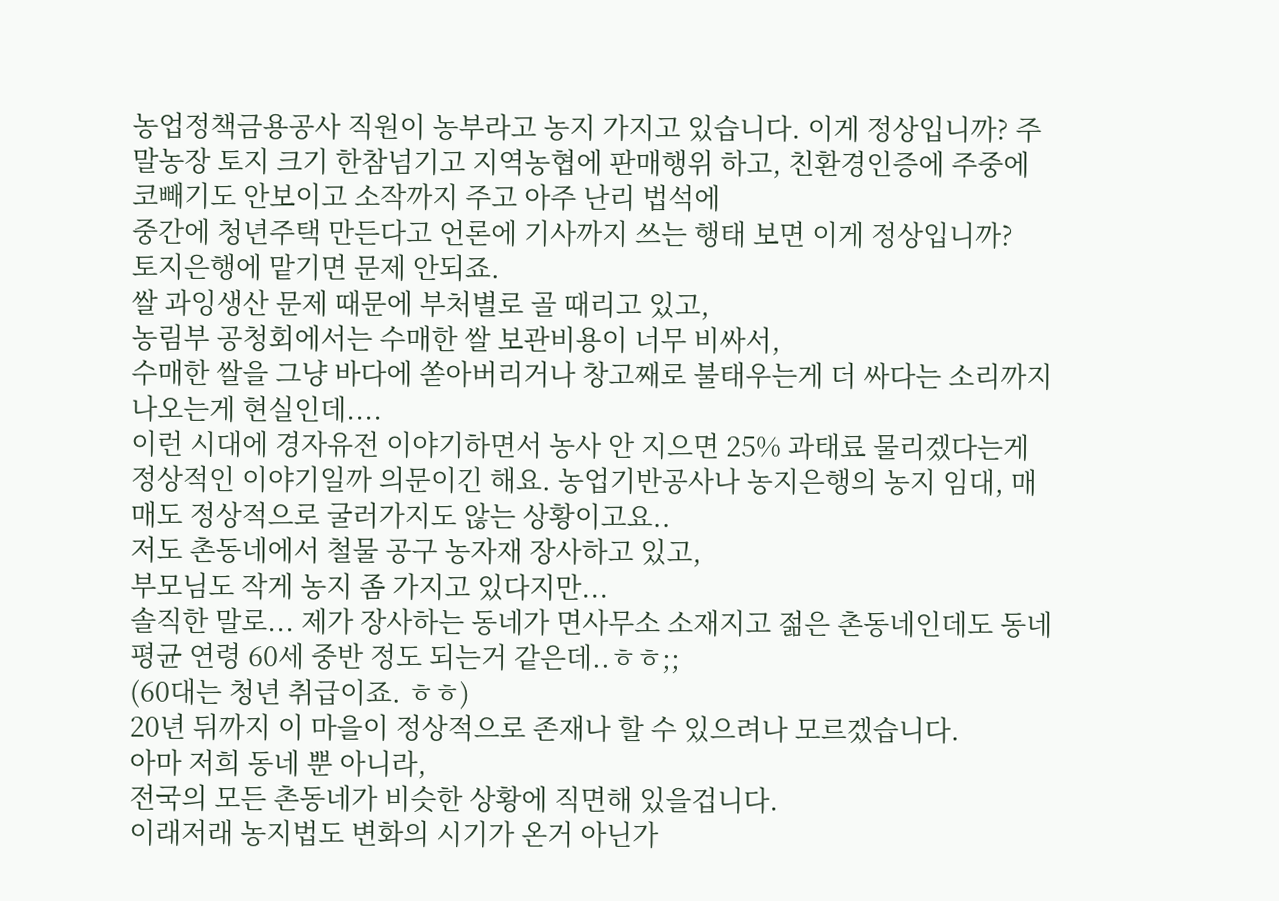농업정책금용공사 직원이 농부라고 농지 가지고 있습니다. 이게 정상입니까? 주말농장 토지 크기 한참넘기고 지역농협에 판매행위 하고, 친환경인증에 주중에 코빼기도 안보이고 소작까지 주고 아주 난리 법석에
중간에 청년주택 만든다고 언론에 기사까지 쓰는 행태 보면 이게 정상입니까?
토지은행에 맡기면 문제 안되죠.
쌀 과잉생산 문제 때문에 부처별로 골 때리고 있고,
농림부 공청회에서는 수매한 쌀 보관비용이 너무 비싸서,
수매한 쌀을 그냥 바다에 쏟아버리거나 창고째로 불태우는게 더 싸다는 소리까지 나오는게 현실인데....
이런 시대에 경자유전 이야기하면서 농사 안 지으면 25% 과태료 물리겠다는게 정상적인 이야기일까 의문이긴 해요. 농업기반공사나 농지은행의 농지 임대, 매매도 정상적으로 굴러가지도 않는 상황이고요..
저도 촌동네에서 철물 공구 농자재 장사하고 있고,
부모님도 작게 농지 좀 가지고 있다지만...
솔직한 말로... 제가 장사하는 동네가 면사무소 소재지고 젊은 촌동네인데도 동네 평균 연령 60세 중반 정도 되는거 같은데..ㅎㅎ;;
(60대는 청년 취급이죠. ㅎㅎ)
20년 뒤까지 이 마을이 정상적으로 존재나 할 수 있으려나 모르겠습니다.
아마 저희 동네 뿐 아니라,
전국의 모든 촌동네가 비슷한 상황에 직면해 있을겁니다.
이래저래 농지법도 변화의 시기가 온거 아닌가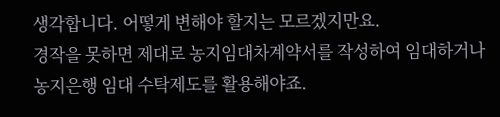생각합니다. 어떻게 변해야 할지는 모르겠지만요.
경작을 못하면 제대로 농지임대차계약서를 작성하여 임대하거나 농지은행 임대 수탁제도를 활용해야죠.